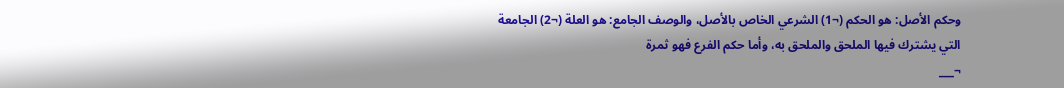وحكم الأصل: هو الحكم (¬1) الشرعي الخاص بالأصل، والوصف الجامع: هو العلة (¬2) الجامعة التي يشترك فيها الملحق والملحق به، وأما حكم الفرع فهو ثمرة
¬___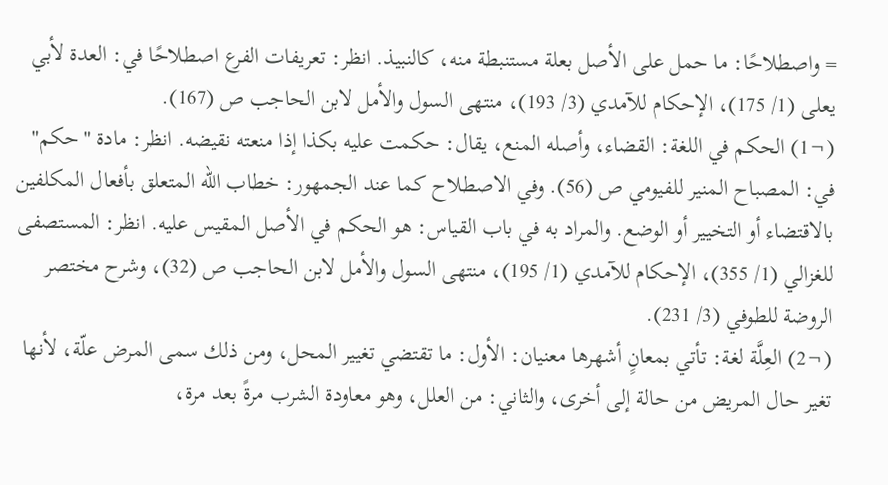= واصطلاحًا: ما حمل على الأصل بعلة مستنبطة منه، كالنبيذ. انظر: تعريفات الفرع اصطلاحًا في: العدة لأبي يعلى (1/ 175)، الإحكام للآمدي (3/ 193)، منتهى السول والأمل لابن الحاجب ص (167).
(¬1) الحكم في اللغة: القضاء، وأصله المنع، يقال: حكمت عليه بكذا إذا منعته نقيضه. انظر: مادة "حكم" في: المصباح المنير للفيومي ص (56). وفي الاصطلاح كما عند الجمهور: خطاب الله المتعلق بأفعال المكلفين بالاقتضاء أو التخيير أو الوضع. والمراد به في باب القياس: هو الحكم في الأصل المقيس عليه. انظر: المستصفى للغزالي (1/ 355)، الإحكام للآمدي (1/ 195)، منتهى السول والأمل لابن الحاجب ص (32)، وشرح مختصر الروضة للطوفي (3/ 231).
(¬2) العِلَّة لغة: تأتي بمعانٍ أشهرها معنيان: الأول: ما تقتضي تغيير المحل، ومن ذلك سمى المرض علّة، لأنها تغير حال المريض من حالة إلى أخرى، والثاني: من العلل، وهو معاودة الشرب مرةً بعد مرة،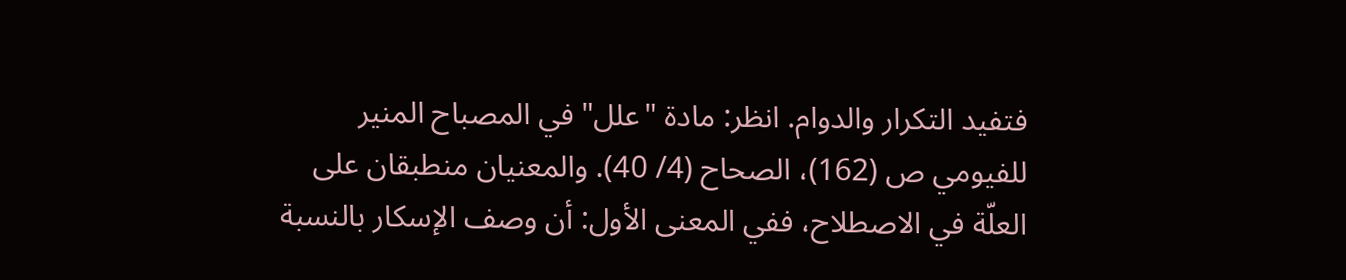فتفيد التكرار والدوام. انظر: مادة "علل" في المصباح المنير للفيومي ص (162)، الصحاح (4/ 40). والمعنيان منطبقان على العلّة في الاصطلاح، ففي المعنى الأول: أن وصف الإسكار بالنسبة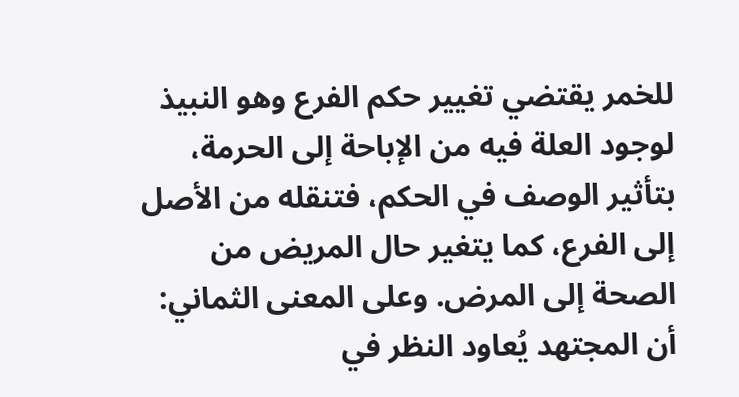للخمر يقتضي تغيير حكم الفرع وهو النبيذ لوجود العلة فيه من الإباحة إلى الحرمة، بتأثير الوصف في الحكم، فتنقله من الأصل إلى الفرع، كما يتغير حال المريض من الصحة إلى المرض. وعلى المعنى الثماني: أن المجتهد يُعاود النظر في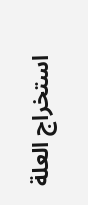استخراج العلة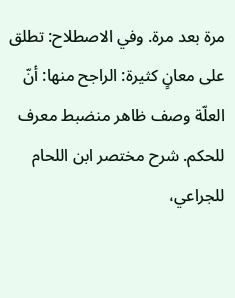مرة بعد مرة. وفي الاصطلاح: تطلق على معانٍ كثيرة: الراجح منها: أنّ العلّة وصف ظاهر منضبط معرف للحكم. شرح مختصر ابن اللحام للجراعي،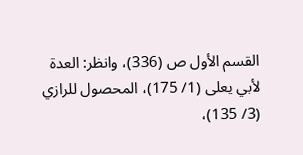القسم الأول ص (336)، وانظر: العدة لأبي يعلى (1/ 175)، المحصول للرازي (3/ 135)،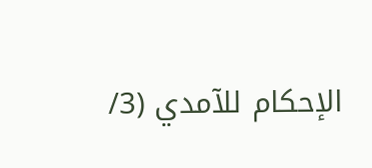الإحكام للآمدي (3/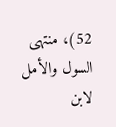52)، منتهى السول والأمل لابن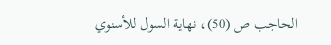الحاجب ص (50)، نهاية السول للأسنوي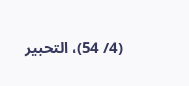(4/ 54)، التحبير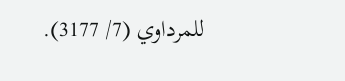للمرداوي (7/ 3177).